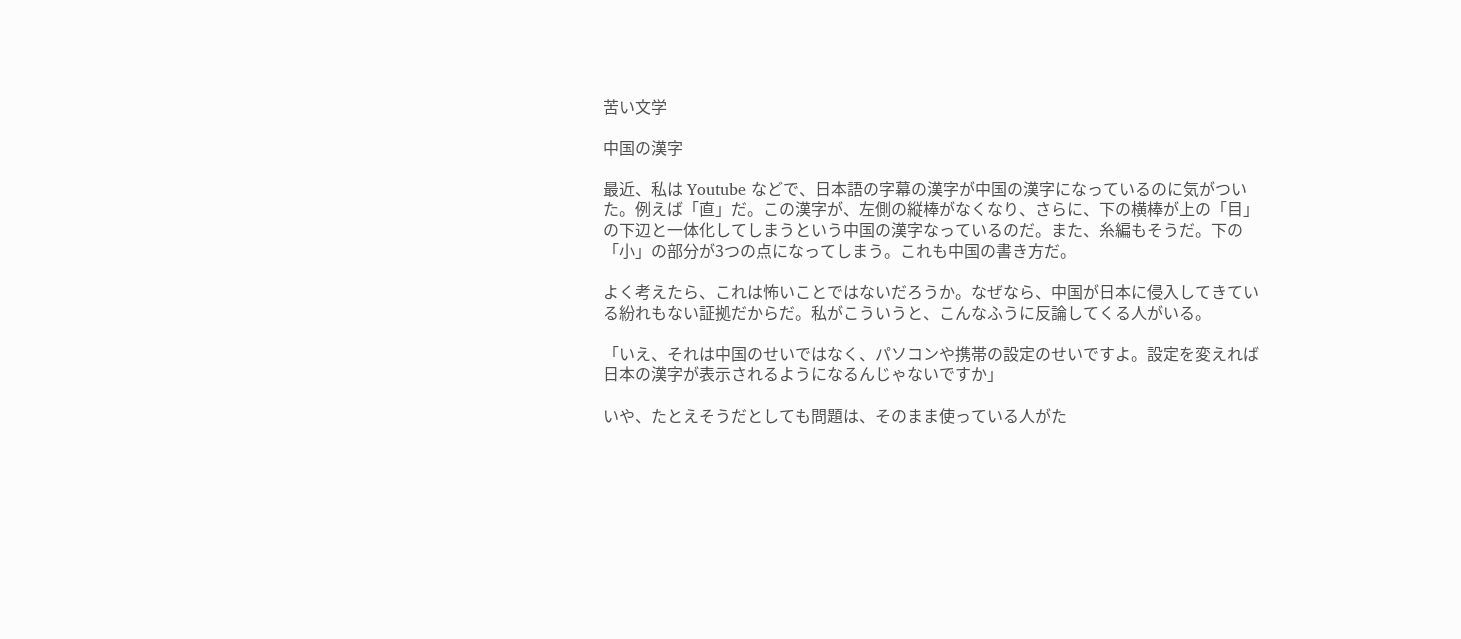苦い文学

中国の漢字

最近、私は Youtube などで、日本語の字幕の漢字が中国の漢字になっているのに気がついた。例えば「直」だ。この漢字が、左側の縦棒がなくなり、さらに、下の横棒が上の「目」の下辺と一体化してしまうという中国の漢字なっているのだ。また、糸編もそうだ。下の「小」の部分が3つの点になってしまう。これも中国の書き方だ。

よく考えたら、これは怖いことではないだろうか。なぜなら、中国が日本に侵入してきている紛れもない証拠だからだ。私がこういうと、こんなふうに反論してくる人がいる。

「いえ、それは中国のせいではなく、パソコンや携帯の設定のせいですよ。設定を変えれば日本の漢字が表示されるようになるんじゃないですか」

いや、たとえそうだとしても問題は、そのまま使っている人がた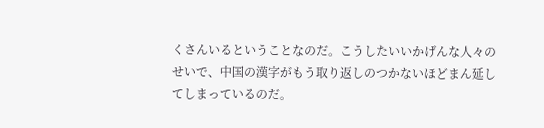くさんいるということなのだ。こうしたいいかげんな人々のせいで、中国の漢字がもう取り返しのつかないほどまん延してしまっているのだ。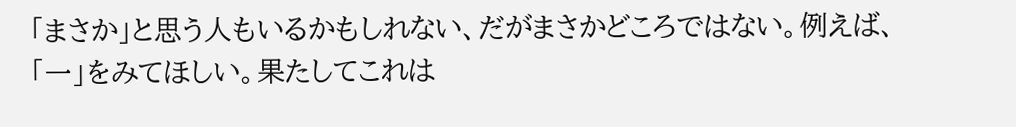「まさか」と思う人もいるかもしれない、だがまさかどころではない。例えば、「一」をみてほしい。果たしてこれは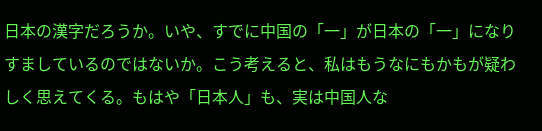日本の漢字だろうか。いや、すでに中国の「一」が日本の「一」になりすましているのではないか。こう考えると、私はもうなにもかもが疑わしく思えてくる。もはや「日本人」も、実は中国人な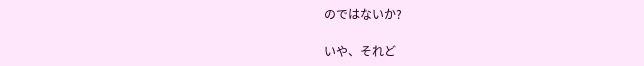のではないか?

いや、それど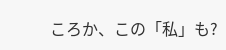ころか、この「私」も?